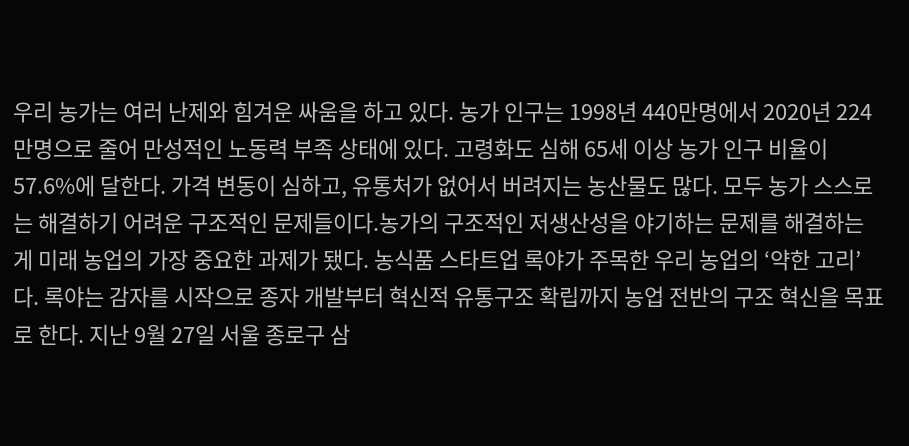우리 농가는 여러 난제와 힘겨운 싸움을 하고 있다. 농가 인구는 1998년 440만명에서 2020년 224만명으로 줄어 만성적인 노동력 부족 상태에 있다. 고령화도 심해 65세 이상 농가 인구 비율이 57.6%에 달한다. 가격 변동이 심하고, 유통처가 없어서 버려지는 농산물도 많다. 모두 농가 스스로는 해결하기 어려운 구조적인 문제들이다.농가의 구조적인 저생산성을 야기하는 문제를 해결하는 게 미래 농업의 가장 중요한 과제가 됐다. 농식품 스타트업 록야가 주목한 우리 농업의 ‘약한 고리’다. 록야는 감자를 시작으로 종자 개발부터 혁신적 유통구조 확립까지 농업 전반의 구조 혁신을 목표로 한다. 지난 9월 27일 서울 종로구 삼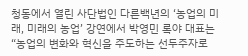청동에서 열린 사단법인 다른백년의 ‘농업의 미래, 미래의 농업’ 강연에서 박영민 록야 대표는 “농업의 변화와 혁신을 주도하는 선두주자로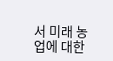서 미래 농업에 대한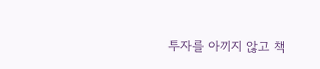투자를 아끼지 않고 책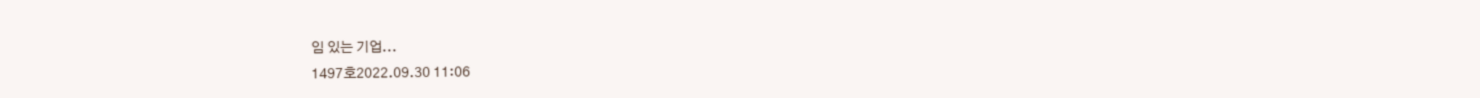임 있는 기업...
1497호2022.09.30 11:06